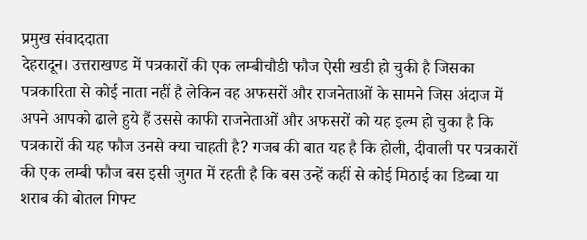प्रमुख संवाददाता
देहरादून। उत्तराखण्ड में पत्रकारों की एक लम्बीचौडी फौज ऐसी खडी हो चुकी है जिसका पत्रकारिता से कोई नाता नहीं है लेकिन वह अफसरों और राजनेताओं के सामने जिस अंदाज में अपने आपको ढाले हुये हैं उससे काफी राजनेताओं और अफसरों को यह इल्म हो चुका है कि पत्रकारों की यह फौज उनसे क्या चाहती है? गजब की बात यह है कि होली, दीवाली पर पत्रकारों की एक लम्बी फौज बस इसी जुगत में रहती है कि बस उन्हें कहीं से कोई मिठाई का डिब्बा या शराब की बोतल गिफ्ट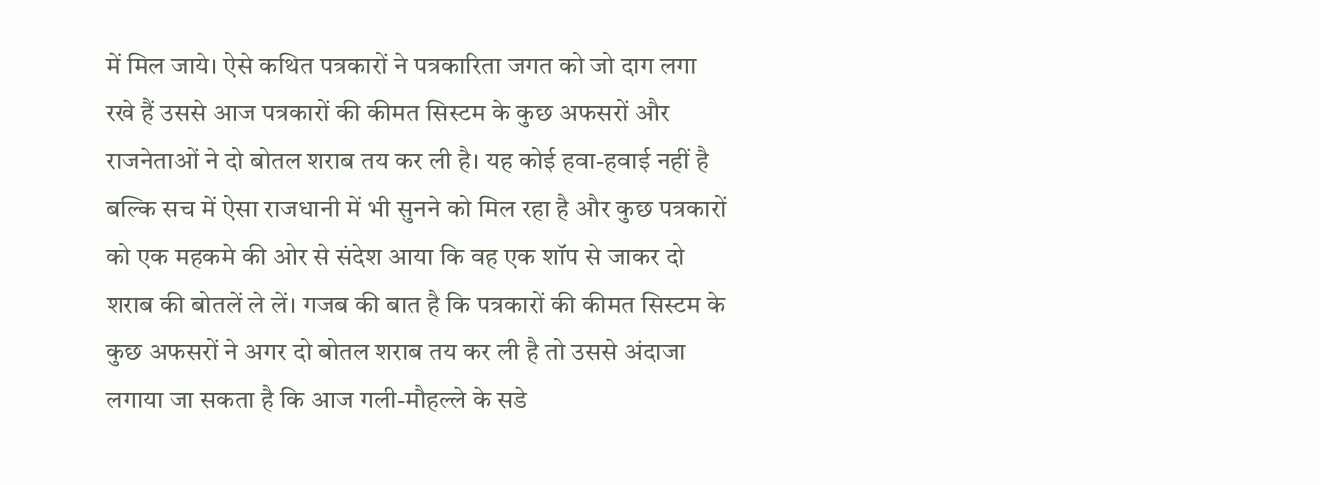में मिल जाये। ऐसे कथित पत्रकारों ने पत्रकारिता जगत को जो दाग लगा रखे हैं उससे आज पत्रकारों की कीमत सिस्टम के कुछ अफसरों और राजनेताओं ने दो बोतल शराब तय कर ली है। यह कोई हवा-हवाई नहीं है बल्कि सच में ऐसा राजधानी में भी सुनने को मिल रहा है और कुछ पत्रकारों को एक महकमे की ओर से संदेश आया कि वह एक शॉप से जाकर दो शराब की बोतलें ले लें। गजब की बात है कि पत्रकारों की कीमत सिस्टम के कुछ अफसरों ने अगर दो बोतल शराब तय कर ली है तो उससे अंदाजा लगाया जा सकता है कि आज गली-मौहल्ले के सडे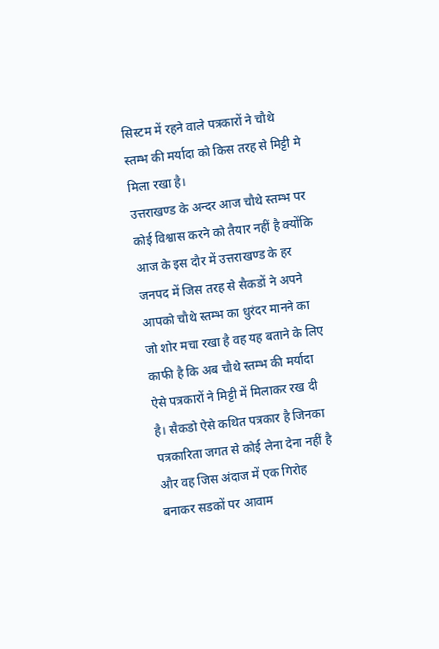सिस्टम में रहने वाले पत्रकारों ने चौथे स्तम्भ की मर्यादा को किस तरह से मिट्टी मे मिला रखा है।
उत्तराखण्ड के अन्दर आज चौथे स्तम्भ पर कोई विश्वास करने को तैयार नहीं है क्योंकि आज के इस दौर में उत्तराखण्ड के हर जनपद में जिस तरह से सैकडों ने अपने आपको चौथे स्तम्भ का धुरंदर मानने का जो शोर मचा रखा है वह यह बताने के लिए काफी है कि अब चौथे स्तम्भ की मर्यादा ऐसे पत्रकारों ने मिट्टी में मिलाकर रख दी है। सैकडो ऐसे कथित पत्रकार है जिनका पत्रकारिता जगत से कोई लेना देना नहीं है और वह जिस अंदाज में एक गिरोह बनाकर सडकों पर आवाम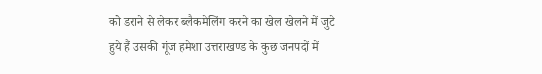को डराने से लेकर ब्लैकमेलिंग करने का खेल खेलने में जुटे हुये हैं उसकी गूंज हमेशा उत्तराखण्ड के कुछ जनपदों में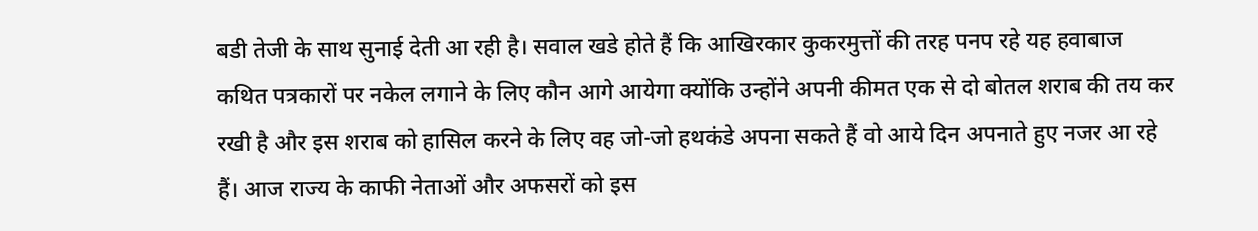बडी तेजी के साथ सुनाई देती आ रही है। सवाल खडे होते हैं कि आखिरकार कुकरमुत्तों की तरह पनप रहे यह हवाबाज कथित पत्रकारों पर नकेल लगाने के लिए कौन आगे आयेगा क्योंकि उन्होंने अपनी कीमत एक से दो बोतल शराब की तय कर रखी है और इस शराब को हासिल करने के लिए वह जो-जो हथकंडे अपना सकते हैं वो आये दिन अपनाते हुए नजर आ रहे हैं। आज राज्य के काफी नेताओं और अफसरों को इस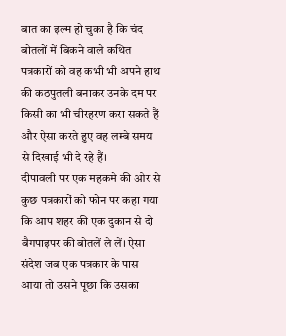बात का इल्म हो चुका है कि चंद बोतलों में बिकने वाले कथित पत्रकारों को वह कभी भी अपने हाथ की कठपुतली बनाकर उनके दम पर किसी का भी चीरहरण करा सकते हैं और ऐसा करते हुए वह लम्बे समय से दिखाई भी दे रहे हैं।
दीपावली पर एक महकमे की ओर से कुछ पत्रकारों को फोन पर कहा गया कि आप शहर की एक दुकान से दो बैगपाइपर की बोतलें ले लें। ऐसा संदेश जब एक पत्रकार के पास आया तो उसने पूछा कि उसका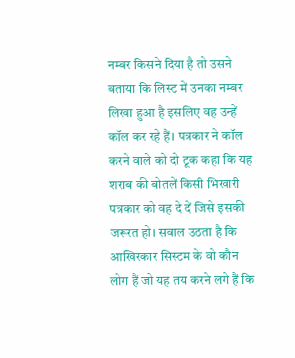नम्बर किसने दिया है तो उसने बताया कि लिस्ट में उनका नम्बर लिखा हुआ है इसलिए वह उन्हें कॉल कर रहे हैं। पत्रकार ने कॉल करने वाले को दो टूक कहा कि यह शराब की बोतलें किसी भिखारी पत्रकार को वह दे दें जिसे इसकी जरूरत हो। सवाल उठता है कि आखिरकार सिस्टम के वो कौन लोग हैं जो यह तय करने लगे हैं कि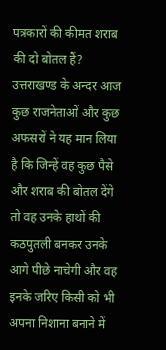पत्रकारों की कीमत शराब की दो बोतल हैं? उत्तराखण्ड के अन्दर आज कुछ राजनेताओं और कुछ अफसरों ने यह मान लिया है कि जिन्हें वह कुछ पैसे और शराब की बोतल देंगे तो वह उनके हाथों की कठपुतली बनकर उनके आगे पीछे नाचेगी और वह इनके जरिए किसी को भी अपना निशाना बनाने में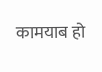कामयाब हो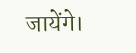जायेंगे।